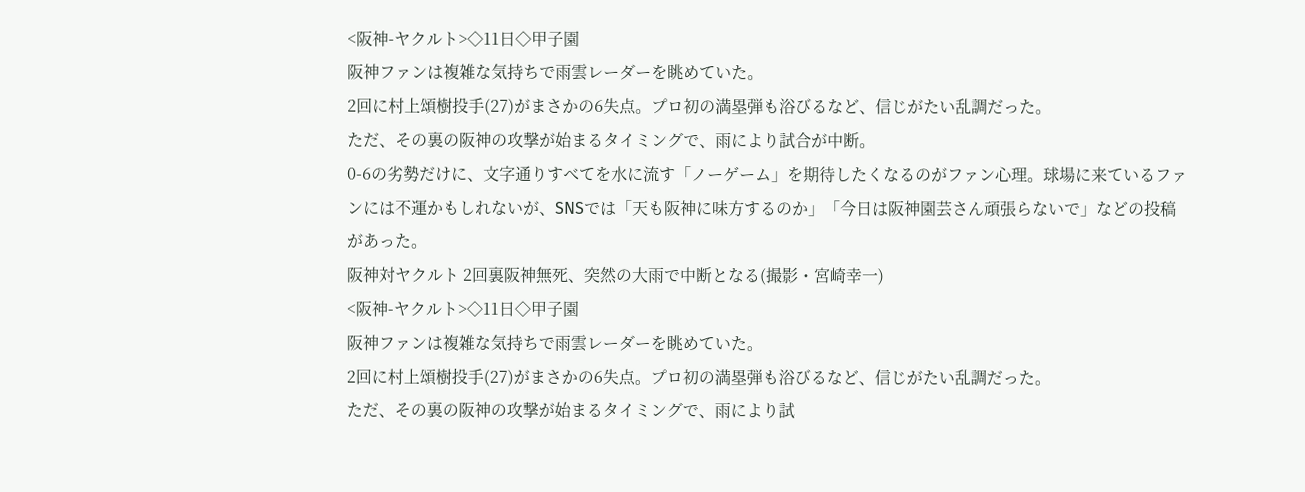<阪神-ヤクルト>◇11日◇甲子園
阪神ファンは複雑な気持ちで雨雲レーダーを眺めていた。
2回に村上頌樹投手(27)がまさかの6失点。プロ初の満塁弾も浴びるなど、信じがたい乱調だった。
ただ、その裏の阪神の攻撃が始まるタイミングで、雨により試合が中断。
0-6の劣勢だけに、文字通りすべてを水に流す「ノーゲーム」を期待したくなるのがファン心理。球場に来ているファンには不運かもしれないが、SNSでは「天も阪神に味方するのか」「今日は阪神園芸さん頑張らないで」などの投稿があった。
阪神対ヤクルト 2回裏阪神無死、突然の大雨で中断となる(撮影・宮崎幸一)
<阪神-ヤクルト>◇11日◇甲子園
阪神ファンは複雑な気持ちで雨雲レーダーを眺めていた。
2回に村上頌樹投手(27)がまさかの6失点。プロ初の満塁弾も浴びるなど、信じがたい乱調だった。
ただ、その裏の阪神の攻撃が始まるタイミングで、雨により試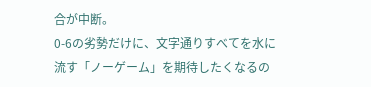合が中断。
0-6の劣勢だけに、文字通りすべてを水に流す「ノーゲーム」を期待したくなるの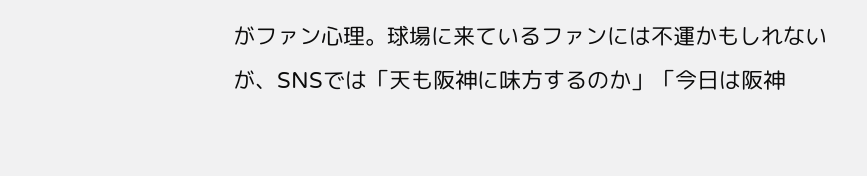がファン心理。球場に来ているファンには不運かもしれないが、SNSでは「天も阪神に味方するのか」「今日は阪神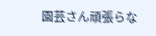園芸さん頑張らな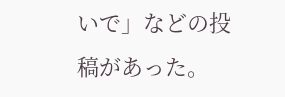いで」などの投稿があった。